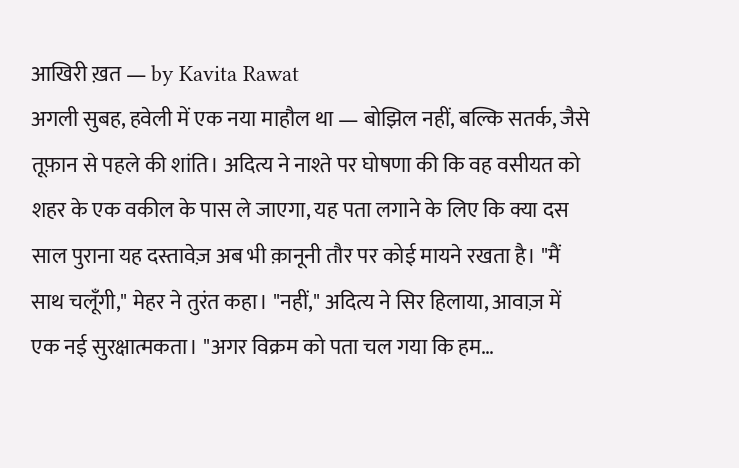आखिरी ख़त — by Kavita Rawat
अगली सुबह, हवेली में एक नया माहौल था — बोझिल नहीं, बल्कि सतर्क, जैसे तूफ़ान से पहले की शांति। अदित्य ने नाश्ते पर घोषणा की कि वह वसीयत को शहर के एक वकील के पास ले जाएगा, यह पता लगाने के लिए कि क्या दस साल पुराना यह दस्तावेज़ अब भी क़ानूनी तौर पर कोई मायने रखता है। "मैं साथ चलूँगी," मेहर ने तुरंत कहा। "नहीं," अदित्य ने सिर हिलाया, आवाज़ में एक नई सुरक्षात्मकता। "अगर विक्रम को पता चल गया कि हम…